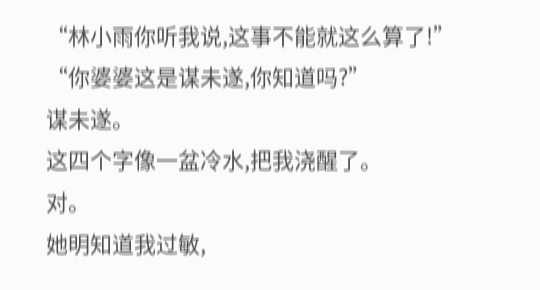“林小雨你听我说,这事不能就这么算了!”
“你婆婆这是谋未遂,你知道吗?”
谋未遂。
这四个字像一盆冷水,把我浇醒了。
对。
她明知道我过敏,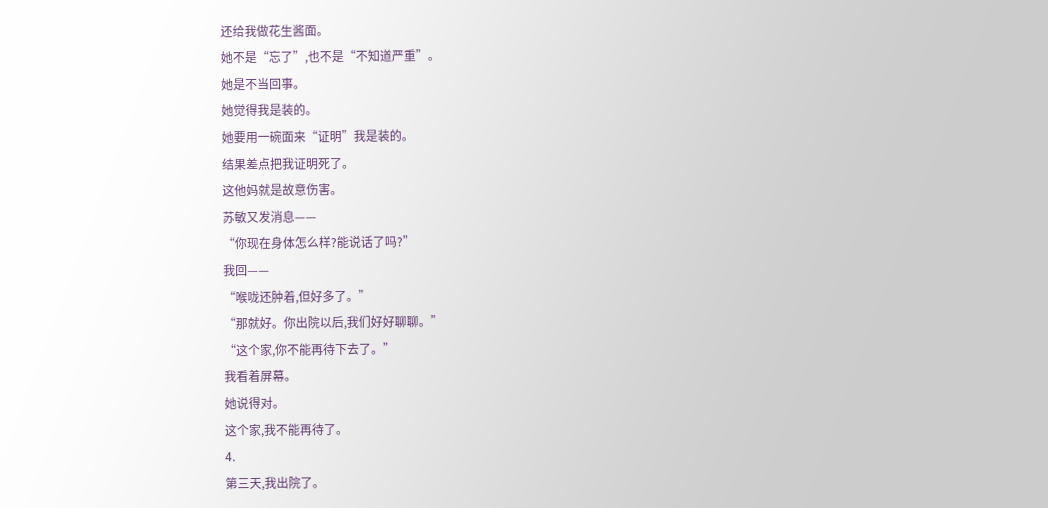还给我做花生酱面。
她不是“忘了”,也不是“不知道严重”。
她是不当回事。
她觉得我是装的。
她要用一碗面来“证明”我是装的。
结果差点把我证明死了。
这他妈就是故意伤害。
苏敏又发消息——
“你现在身体怎么样?能说话了吗?”
我回——
“喉咙还肿着,但好多了。”
“那就好。你出院以后,我们好好聊聊。”
“这个家,你不能再待下去了。”
我看着屏幕。
她说得对。
这个家,我不能再待了。
4.
第三天,我出院了。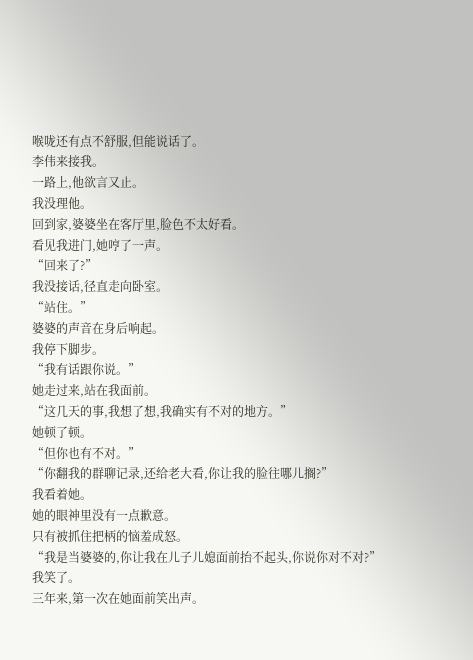喉咙还有点不舒服,但能说话了。
李伟来接我。
一路上,他欲言又止。
我没理他。
回到家,婆婆坐在客厅里,脸色不太好看。
看见我进门,她哼了一声。
“回来了?”
我没接话,径直走向卧室。
“站住。”
婆婆的声音在身后响起。
我停下脚步。
“我有话跟你说。”
她走过来,站在我面前。
“这几天的事,我想了想,我确实有不对的地方。”
她顿了顿。
“但你也有不对。”
“你翻我的群聊记录,还给老大看,你让我的脸往哪儿搁?”
我看着她。
她的眼神里没有一点歉意。
只有被抓住把柄的恼羞成怒。
“我是当婆婆的,你让我在儿子儿媳面前抬不起头,你说你对不对?”
我笑了。
三年来,第一次在她面前笑出声。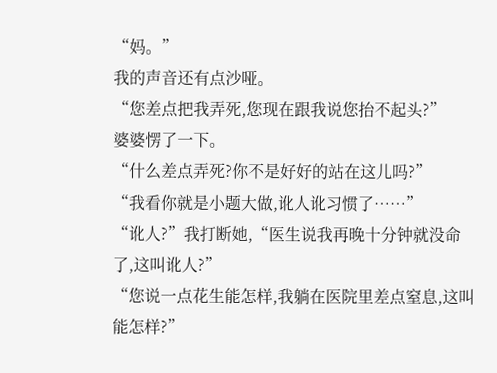“妈。”
我的声音还有点沙哑。
“您差点把我弄死,您现在跟我说您抬不起头?”
婆婆愣了一下。
“什么差点弄死?你不是好好的站在这儿吗?”
“我看你就是小题大做,讹人讹习惯了……”
“讹人?”我打断她,“医生说我再晚十分钟就没命了,这叫讹人?”
“您说一点花生能怎样,我躺在医院里差点窒息,这叫能怎样?”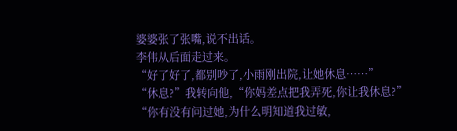婆婆张了张嘴,说不出话。
李伟从后面走过来。
“好了好了,都别吵了,小雨刚出院,让她休息……”
“休息?”我转向他,“你妈差点把我弄死,你让我休息?”
“你有没有问过她,为什么明知道我过敏,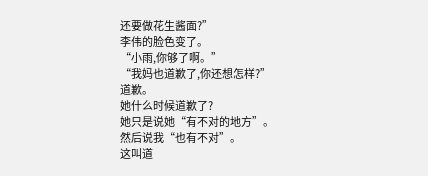还要做花生酱面?”
李伟的脸色变了。
“小雨,你够了啊。”
“我妈也道歉了,你还想怎样?”
道歉。
她什么时候道歉了?
她只是说她“有不对的地方”。
然后说我“也有不对”。
这叫道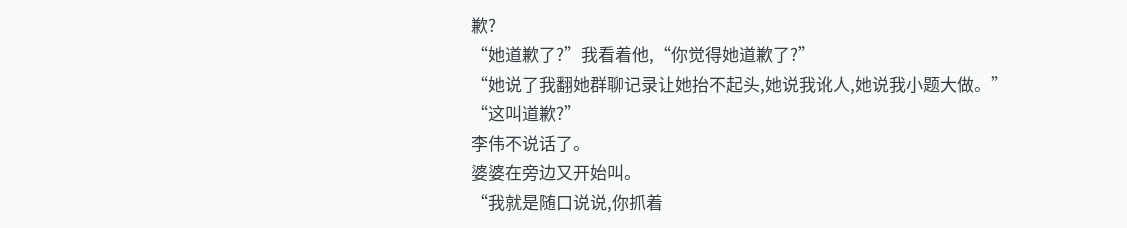歉?
“她道歉了?”我看着他,“你觉得她道歉了?”
“她说了我翻她群聊记录让她抬不起头,她说我讹人,她说我小题大做。”
“这叫道歉?”
李伟不说话了。
婆婆在旁边又开始叫。
“我就是随口说说,你抓着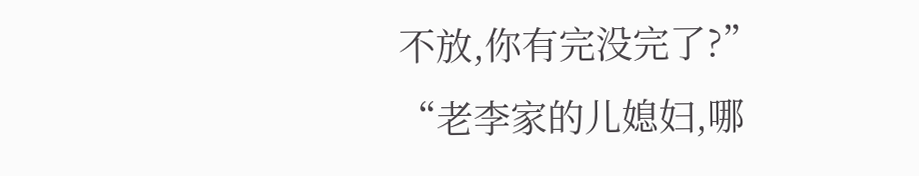不放,你有完没完了?”
“老李家的儿媳妇,哪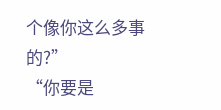个像你这么多事的?”
“你要是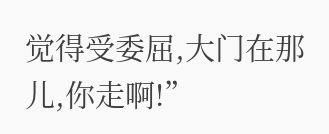觉得受委屈,大门在那儿,你走啊!”